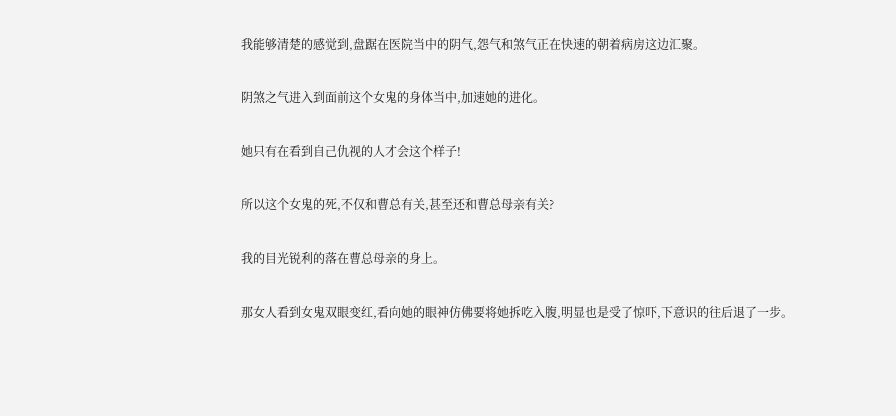我能够清楚的感觉到,盘踞在医院当中的阴气,怨气和煞气正在快速的朝着病房这边汇聚。

阴煞之气进入到面前这个女鬼的身体当中,加速她的进化。

她只有在看到自己仇视的人才会这个样子!

所以这个女鬼的死,不仅和曹总有关,甚至还和曹总母亲有关?

我的目光锐利的落在曹总母亲的身上。

那女人看到女鬼双眼变红,看向她的眼神仿佛要将她拆吃入腹,明显也是受了惊吓,下意识的往后退了一步。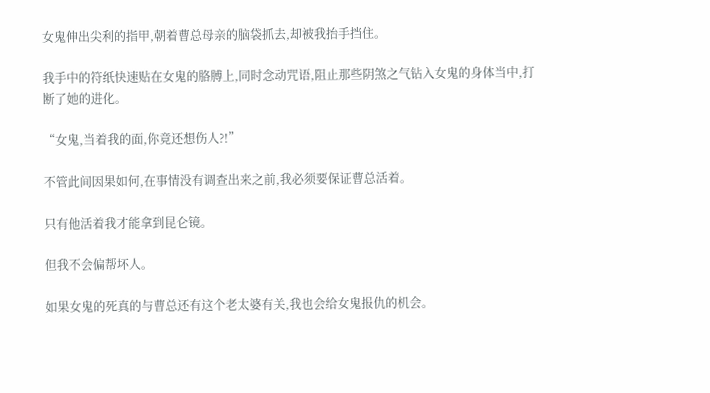女鬼伸出尖利的指甲,朝着曹总母亲的脑袋抓去,却被我抬手挡住。

我手中的符纸快速贴在女鬼的胳膊上,同时念动咒语,阻止那些阴煞之气钻入女鬼的身体当中,打断了她的进化。

“女鬼,当着我的面,你竟还想伤人?!”

不管此间因果如何,在事情没有调查出来之前,我必须要保证曹总活着。

只有他活着我才能拿到昆仑镜。

但我不会偏帮坏人。

如果女鬼的死真的与曹总还有这个老太婆有关,我也会给女鬼报仇的机会。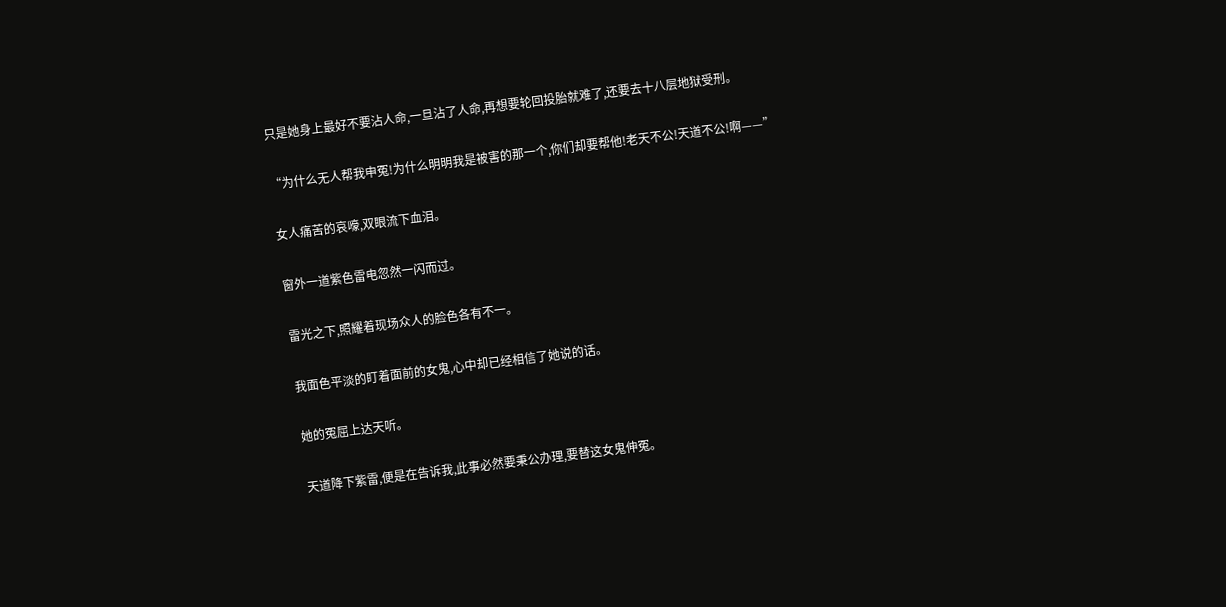只是她身上最好不要沾人命,一旦沾了人命,再想要轮回投胎就难了,还要去十八层地狱受刑。

“为什么无人帮我申冤!为什么明明我是被害的那一个,你们却要帮他!老天不公!天道不公!啊——”

女人痛苦的哀嚎,双眼流下血泪。

窗外一道紫色雷电忽然一闪而过。

雷光之下,照耀着现场众人的脸色各有不一。

我面色平淡的盯着面前的女鬼,心中却已经相信了她说的话。

她的冤屈上达天听。

天道降下紫雷,便是在告诉我,此事必然要秉公办理,要替这女鬼伸冤。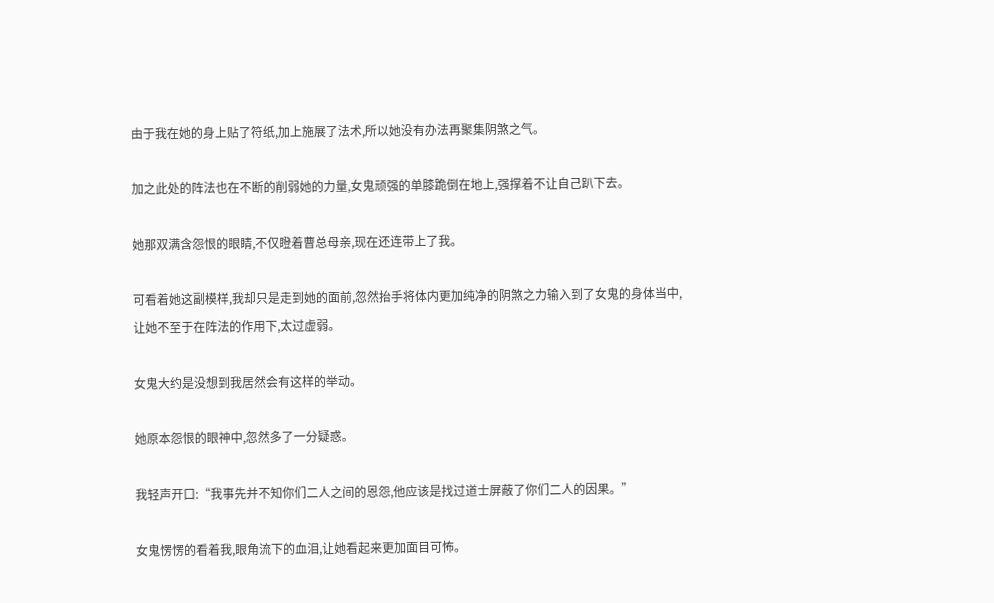由于我在她的身上贴了符纸,加上施展了法术,所以她没有办法再聚集阴煞之气。

加之此处的阵法也在不断的削弱她的力量,女鬼顽强的单膝跪倒在地上,强撑着不让自己趴下去。

她那双满含怨恨的眼睛,不仅瞪着曹总母亲,现在还连带上了我。

可看着她这副模样,我却只是走到她的面前,忽然抬手将体内更加纯净的阴煞之力输入到了女鬼的身体当中,让她不至于在阵法的作用下,太过虚弱。

女鬼大约是没想到我居然会有这样的举动。

她原本怨恨的眼神中,忽然多了一分疑惑。

我轻声开口:“我事先并不知你们二人之间的恩怨,他应该是找过道士屏蔽了你们二人的因果。”

女鬼愣愣的看着我,眼角流下的血泪,让她看起来更加面目可怖。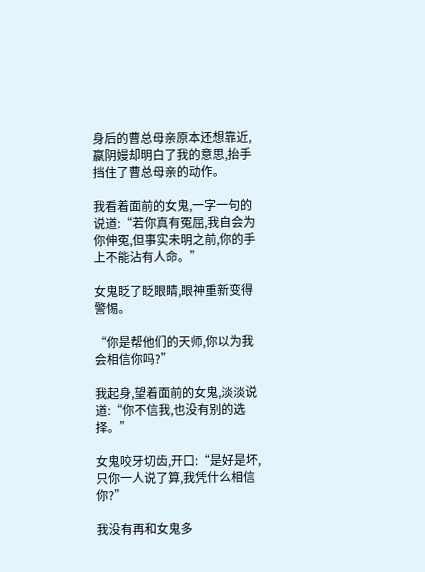身后的曹总母亲原本还想靠近,嬴阴嫚却明白了我的意思,抬手挡住了曹总母亲的动作。

我看着面前的女鬼,一字一句的说道:“若你真有冤屈,我自会为你伸冤,但事实未明之前,你的手上不能沾有人命。”

女鬼眨了眨眼睛,眼神重新变得警惕。

“你是帮他们的天师,你以为我会相信你吗?”

我起身,望着面前的女鬼,淡淡说道:“你不信我,也没有别的选择。”

女鬼咬牙切齿,开口:“是好是坏,只你一人说了算,我凭什么相信你?”

我没有再和女鬼多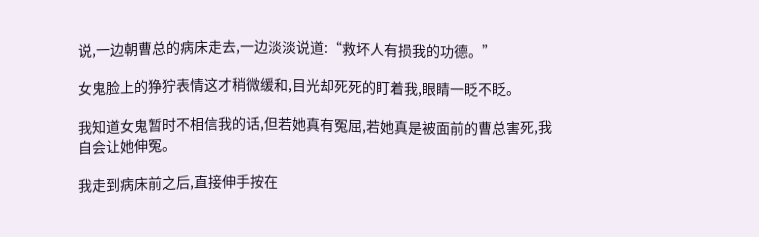说,一边朝曹总的病床走去,一边淡淡说道:“救坏人有损我的功德。”

女鬼脸上的狰狞表情这才稍微缓和,目光却死死的盯着我,眼睛一眨不眨。

我知道女鬼暂时不相信我的话,但若她真有冤屈,若她真是被面前的曹总害死,我自会让她伸冤。

我走到病床前之后,直接伸手按在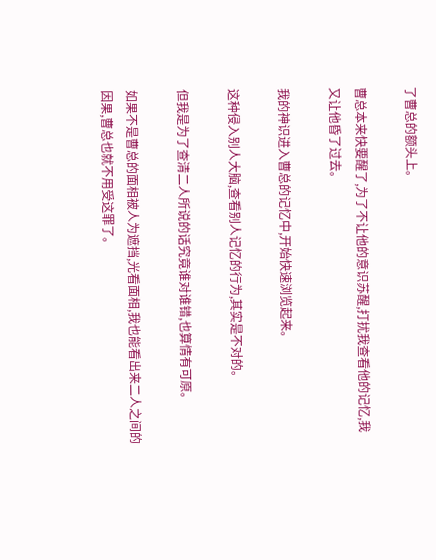了曹总的额头上。

曹总本来快要醒了,为了不让他的意识苏醒,打扰我查看他的记忆,我又让他昏了过去。

我的神识进入曹总的记忆中,开始快速浏览起来。

这种侵入别人大脑,查看别人记忆的行为,其实是不对的。

但我是为了查清二人所说的话究竟谁对谁错,也算情有可原。

如果不是曹总的面相被人为遮挡,光看面相,我也能看出来二人之间的因果,曹总也就不用受这罪了。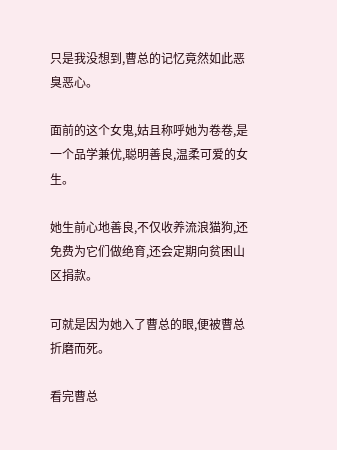只是我没想到,曹总的记忆竟然如此恶臭恶心。

面前的这个女鬼,姑且称呼她为卷卷,是一个品学兼优,聪明善良,温柔可爱的女生。

她生前心地善良,不仅收养流浪猫狗,还免费为它们做绝育,还会定期向贫困山区捐款。

可就是因为她入了曹总的眼,便被曹总折磨而死。

看完曹总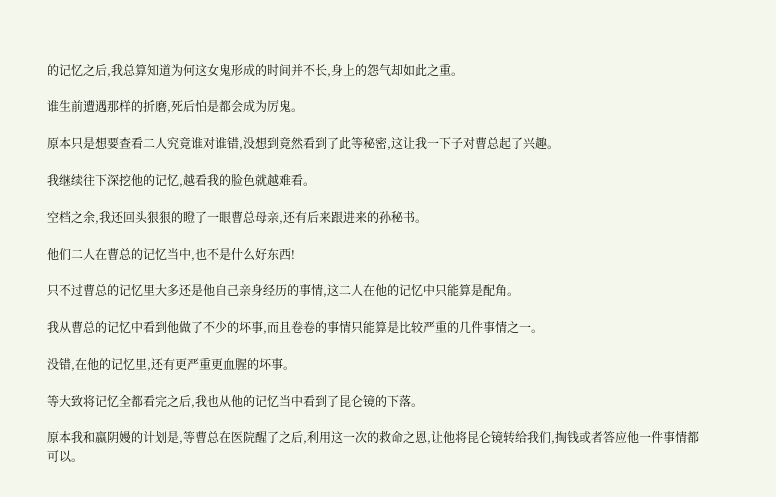的记忆之后,我总算知道为何这女鬼形成的时间并不长,身上的怨气却如此之重。

谁生前遭遇那样的折磨,死后怕是都会成为厉鬼。

原本只是想要查看二人究竟谁对谁错,没想到竟然看到了此等秘密,这让我一下子对曹总起了兴趣。

我继续往下深挖他的记忆,越看我的脸色就越难看。

空档之余,我还回头狠狠的瞪了一眼曹总母亲,还有后来跟进来的孙秘书。

他们二人在曹总的记忆当中,也不是什么好东西!

只不过曹总的记忆里大多还是他自己亲身经历的事情,这二人在他的记忆中只能算是配角。

我从曹总的记忆中看到他做了不少的坏事,而且卷卷的事情只能算是比较严重的几件事情之一。

没错,在他的记忆里,还有更严重更血腥的坏事。

等大致将记忆全都看完之后,我也从他的记忆当中看到了昆仑镜的下落。

原本我和嬴阴嫚的计划是,等曹总在医院醒了之后,利用这一次的救命之恩,让他将昆仑镜转给我们,掏钱或者答应他一件事情都可以。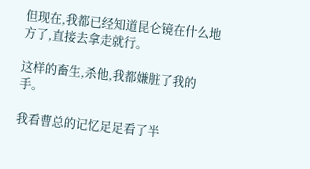但现在,我都已经知道昆仑镜在什么地方了,直接去拿走就行。

这样的畜生,杀他,我都嫌脏了我的手。

我看曹总的记忆足足看了半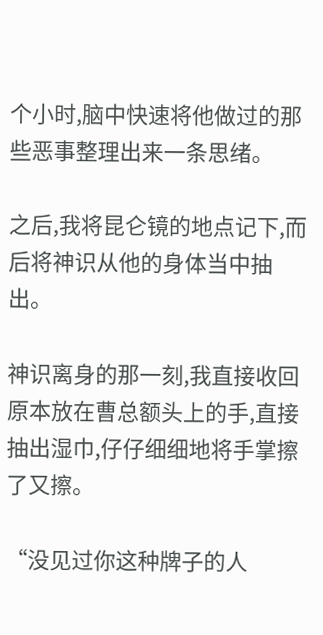个小时,脑中快速将他做过的那些恶事整理出来一条思绪。

之后,我将昆仑镜的地点记下,而后将神识从他的身体当中抽出。

神识离身的那一刻,我直接收回原本放在曹总额头上的手,直接抽出湿巾,仔仔细细地将手掌擦了又擦。

“没见过你这种牌子的人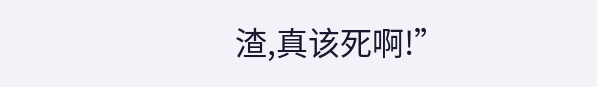渣,真该死啊!”